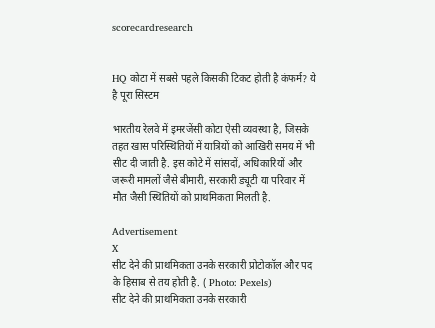scorecardresearch


HQ कोटा में सबसे पहले किसकी टिकट होती है कंफर्म? ये है पूरा सिस्टम

भारतीय रेलवे में इमरजेंसी कोटा ऐसी व्यवस्था है, जिसके तहत खास परिस्थितियों में यात्रियों को आखिरी समय में भी सीट दी जाती है. इस कोटे में सांसदों, अधिकारियों और जरूरी मामलों जैसे बीमारी, सरकारी ड्यूटी या परिवार में मौत जैसी स्थितियों को प्राथमिकता मिलती है.

Advertisement
X
सीट देने की प्राथमिकता उनके सरकारी प्रोटोकॉल और पद के हिसाब से तय होती है. ( Photo: Pexels)
सीट देने की प्राथमिकता उनके सरकारी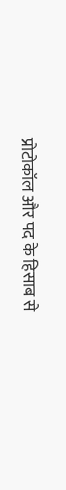प्रोटोकॉल और पद के हिसाब से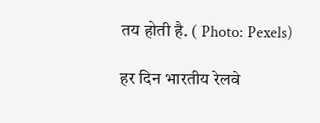तय होती है. ( Photo: Pexels)

हर दिन भारतीय रेलवे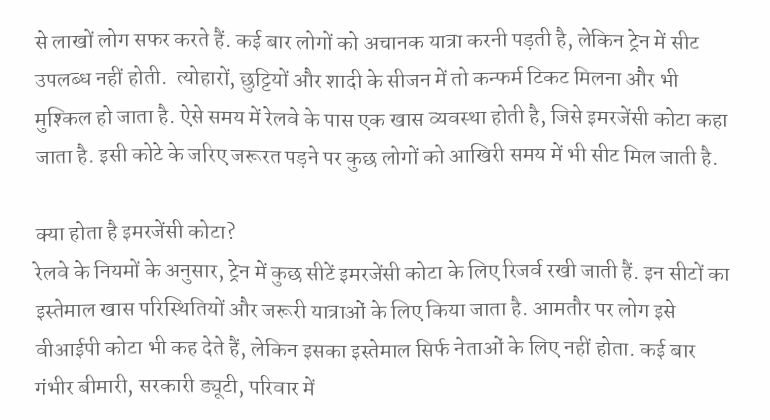से लाखों लोग सफर करते हैं. कई बार लोगों को अचानक यात्रा करनी पड़ती है, लेकिन ट्रेन में सीट उपलब्ध नहीं होती.  त्योहारों, छुट्टियों और शादी के सीजन में तो कन्फर्म टिकट मिलना और भी मुश्किल हो जाता है. ऐसे समय में रेलवे के पास एक खास व्यवस्था होती है, जिसे इमरजेंसी कोटा कहा जाता है. इसी कोटे के जरिए जरूरत पड़ने पर कुछ लोगों को आखिरी समय में भी सीट मिल जाती है.

क्या होता है इमरजेंसी कोटा?
रेलवे के नियमों के अनुसार, ट्रेन में कुछ सीटें इमरजेंसी कोटा के लिए रिजर्व रखी जाती हैं. इन सीटों का इस्तेमाल खास परिस्थितियों और जरूरी यात्राओं के लिए किया जाता है. आमतौर पर लोग इसे वीआईपी कोटा भी कह देते हैं, लेकिन इसका इस्तेमाल सिर्फ नेताओं के लिए नहीं होता. कई बार गंभीर बीमारी, सरकारी ड्यूटी, परिवार में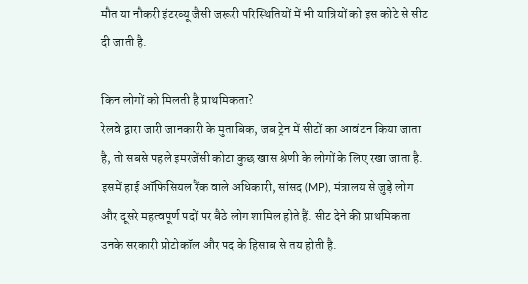मौत या नौकरी इंटरव्यू जैसी जरूरी परिस्थितियों में भी यात्रियों को इस कोटे से सीट दी जाती है.

किन लोगों को मिलती है प्राथमिकता?
रेलवे द्वारा जारी जानकारी के मुताबिक, जब ट्रेन में सीटों का आवंटन किया जाता है, तो सबसे पहले इमरजेंसी कोटा कुछ खास श्रेणी के लोगों के लिए रखा जाता है. इसमें हाई ऑफिसियल रैंक वाले अधिकारी, सांसद (MP), मंत्रालय से जुड़े लोग और दूसरे महत्वपूर्ण पदों पर बैठे लोग शामिल होते हैं. सीट देने की प्राथमिकता उनके सरकारी प्रोटोकॉल और पद के हिसाब से तय होती है.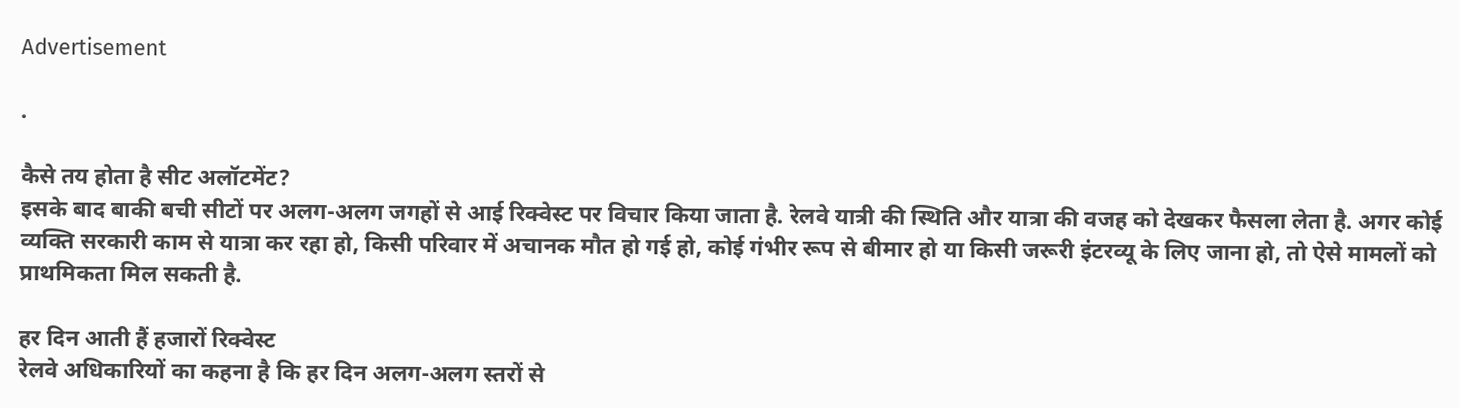Advertisement

.

कैसे तय होता है सीट अलॉटमेंट?
इसके बाद बाकी बची सीटों पर अलग-अलग जगहों से आई रिक्वेस्ट पर विचार किया जाता है. रेलवे यात्री की स्थिति और यात्रा की वजह को देखकर फैसला लेता है. अगर कोई व्यक्ति सरकारी काम से यात्रा कर रहा हो, किसी परिवार में अचानक मौत हो गई हो, कोई गंभीर रूप से बीमार हो या किसी जरूरी इंटरव्यू के लिए जाना हो, तो ऐसे मामलों को प्राथमिकता मिल सकती है.

हर दिन आती हैं हजारों रिक्वेस्ट
रेलवे अधिकारियों का कहना है कि हर दिन अलग-अलग स्तरों से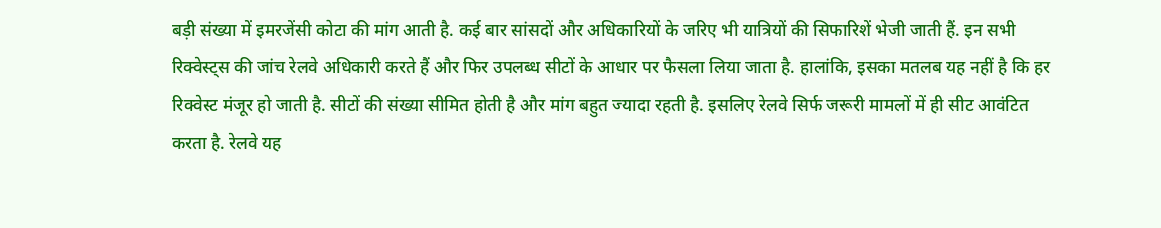बड़ी संख्या में इमरजेंसी कोटा की मांग आती है. कई बार सांसदों और अधिकारियों के जरिए भी यात्रियों की सिफारिशें भेजी जाती हैं. इन सभी रिक्वेस्ट्स की जांच रेलवे अधिकारी करते हैं और फिर उपलब्ध सीटों के आधार पर फैसला लिया जाता है. हालांकि, इसका मतलब यह नहीं है कि हर रिक्वेस्ट मंजूर हो जाती है. सीटों की संख्या सीमित होती है और मांग बहुत ज्यादा रहती है. इसलिए रेलवे सिर्फ जरूरी मामलों में ही सीट आवंटित करता है. रेलवे यह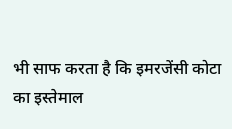भी साफ करता है कि इमरजेंसी कोटा का इस्तेमाल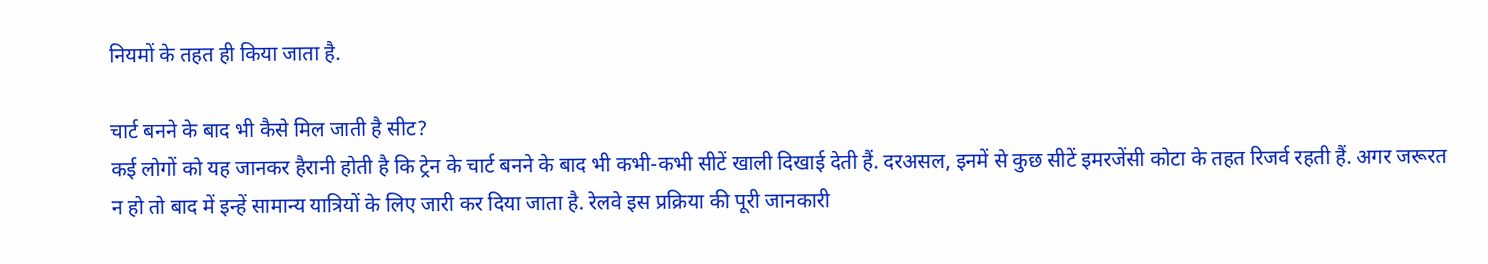नियमों के तहत ही किया जाता है.

चार्ट बनने के बाद भी कैसे मिल जाती है सीट?
कई लोगों को यह जानकर हैरानी होती है कि ट्रेन के चार्ट बनने के बाद भी कभी-कभी सीटें खाली दिखाई देती हैं. दरअसल, इनमें से कुछ सीटें इमरजेंसी कोटा के तहत रिजर्व रहती हैं. अगर जरूरत न हो तो बाद में इन्हें सामान्य यात्रियों के लिए जारी कर दिया जाता है. रेलवे इस प्रक्रिया की पूरी जानकारी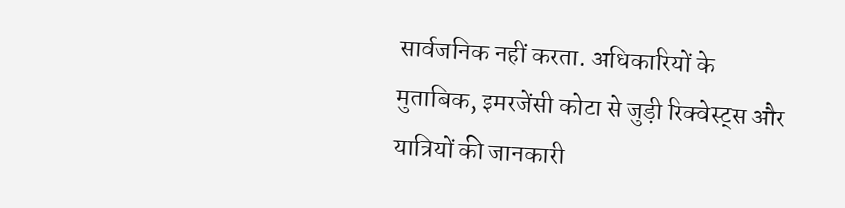सार्वजनिक नहीं करता. अधिकारियों के मुताबिक, इमरजेंसी कोटा से जुड़ी रिक्वेस्ट्स और यात्रियों की जानकारी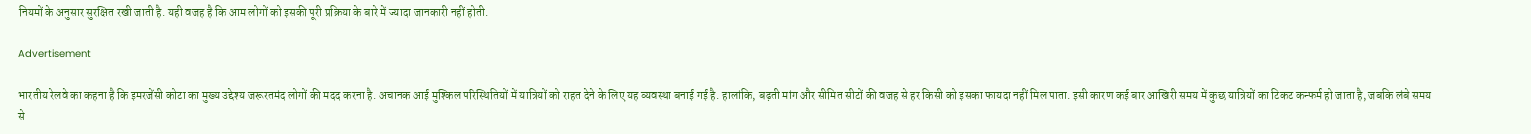नियमों के अनुसार सुरक्षित रखी जाती है. यही वजह है कि आम लोगों को इसकी पूरी प्रक्रिया के बारे में ज्यादा जानकारी नहीं होती.

Advertisement

भारतीय रेलवे का कहना है कि इमरजेंसी कोटा का मुख्य उद्देश्य जरूरतमंद लोगों की मदद करना है. अचानक आई मुश्किल परिस्थितियों में यात्रियों को राहत देने के लिए यह व्यवस्था बनाई गई है. हालांकि, बढ़ती मांग और सीमित सीटों की वजह से हर किसी को इसका फायदा नहीं मिल पाता. इसी कारण कई बार आखिरी समय में कुछ यात्रियों का टिकट कन्फर्म हो जाता है, जबकि लंबे समय से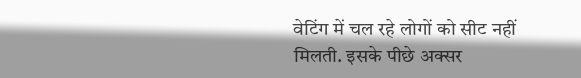वेटिंग में चल रहे लोगों को सीट नहीं मिलती. इसके पीछे अक्सर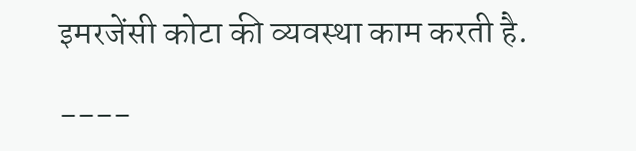इमरजेंसी कोटा की व्यवस्था काम करती है.

----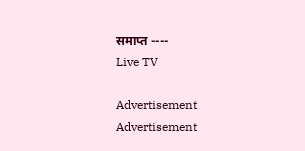समाप्त ----
Live TV

Advertisement
Advertisement